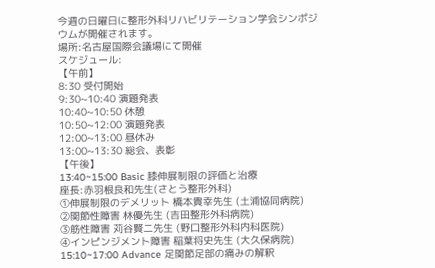今週の日曜日に整形外科リハビリテーション学会シンポジウムが開催されます。
場所:名古屋国際会議場にて開催
スケジュール:
【午前】
8:30 受付開始
9:30~10:40 演題発表
10:40~10:50 休憩
10:50~12:00 演題発表
12:00~13:00 昼休み
13:00~13:30 総会、表彰
【午後】
13:40~15:00 Basic 膝伸展制限の評価と治療
座長:赤羽根良和先生(さとう整形外科)
①伸展制限のデメリット 橋本貴幸先生 (土浦協同病院)
②関節性障害 林優先生 (吉田整形外科病院)
③筋性障害 苅谷賢二先生 (野口整形外科内科医院)
④インピンジメント障害 稲葉将史先生 (大久保病院)
15:10~17:00 Advance 足関節足部の痛みの解釈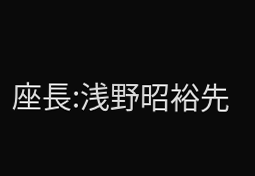座長:浅野昭裕先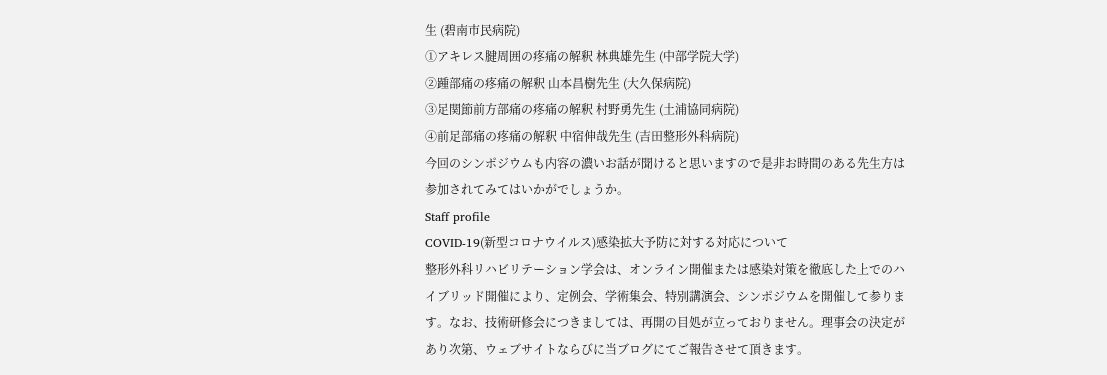生 (碧南市民病院)
①アキレス腱周囲の疼痛の解釈 林典雄先生 (中部学院大学)
②踵部痛の疼痛の解釈 山本昌樹先生 (大久保病院)
③足関節前方部痛の疼痛の解釈 村野勇先生 (土浦協同病院)
④前足部痛の疼痛の解釈 中宿伸哉先生 (吉田整形外科病院)
今回のシンポジウムも内容の濃いお話が聞けると思いますので是非お時間のある先生方は参加されてみてはいかがでしょうか。
Staff profile
COVID-19(新型コロナウイルス)感染拡大予防に対する対応について
整形外科リハビリテーション学会は、オンライン開催または感染対策を徹底した上でのハイブリッド開催により、定例会、学術集会、特別講演会、シンポジウムを開催して参ります。なお、技術研修会につきましては、再開の目処が立っておりません。理事会の決定があり次第、ウェブサイトならびに当ブログにてご報告させて頂きます。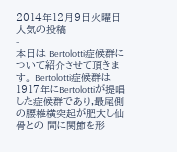2014年12月9日火曜日
人気の投稿
-
本日は Bertolotti症候群について紹介させて頂きます。 Bertolotti症候群は1917年にBertolottiが提唱した症候群であり,最尾側の腰椎横突起が肥大し仙骨との 間に関節を形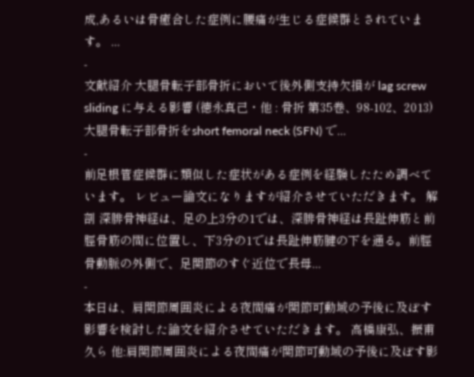成,あるいは骨癒合した症例に腰痛が生じる症候群とされています。 ...
-
文献紹介 大腿骨転子部骨折において後外側支持欠損が lag screw sliding に与える影響 (徳永真己・他 : 骨折 第35巻、98-102、2013) 大腿骨転子部骨折をshort femoral neck (SFN) で...
-
前足根管症候群に類似した症状がある症例を経験したため調べています。 レビュー論文になりますが紹介させていただきます。 解剖 深腓骨神経は、足の上3分の1では、深腓骨神経は長趾伸筋と前脛骨筋の間に位置し、下3分の1では長趾伸筋腱の下を通る。前脛骨動脈の外側で、足関節のすぐ近位で長母...
-
本日は、肩関節周囲炎による夜間痛が関節可動域の予後に及ぼす影響を検討した論文を紹介させていただきます。 高橋康弘、振甫 久ら 他:肩関節周囲炎による夜間痛が関節可動域の予後に及ぼす影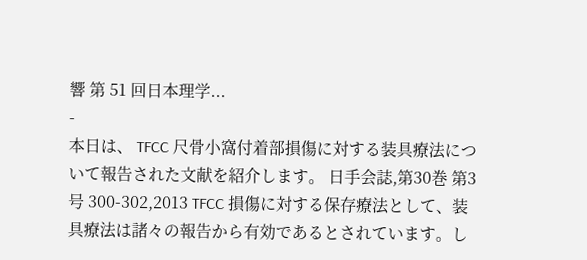響 第 51 回日本理学...
-
本日は、 TFCC 尺骨小窩付着部損傷に対する装具療法について報告された文献を紹介します。 日手会誌,第30巻 第3号 300-302,2013 TFCC 損傷に対する保存療法として、装具療法は諸々の報告から有効であるとされています。し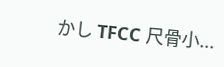かし TFCC 尺骨小...